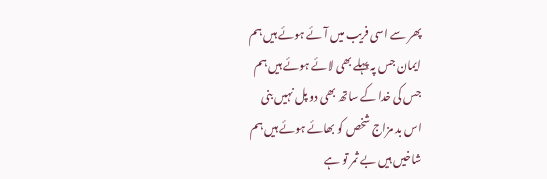پھر سے اسی فریب میں آئے ہوئے ہیں ہم
ایمان جس پہ پہلے بھی لائے ہوئے ہیں ہم
جس کی خدا کے ساتھ بھی دو پل نہیں بنی
اس بد مزاج شخص کو بھائے ہوئے ہیں ہم
شاخیں ہیں بے ثمر تو ہے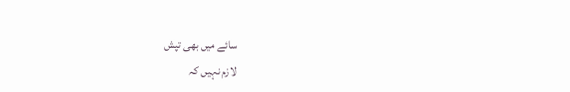سائے میں بھی تپش
لازم نہیں کہ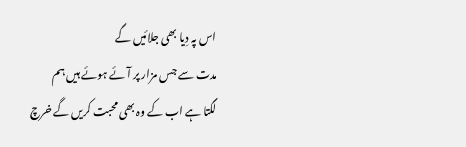اس پہ دِیا بھی جلائیں گے
مدت سے جس مزار پر آئے ہوئے ہیں ہم
لگتا ہے اب کے وہ بھی محبت کریں گے خرچ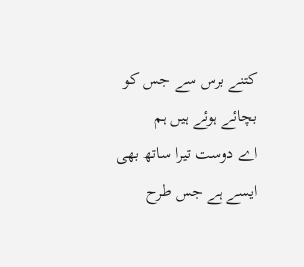کتنے برس سے جس کو بچائے ہوئے ہیں ہم
اے دوست تیرا ساتھ بھی ایسے ہے جس طرح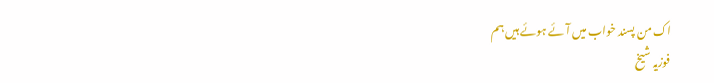اک من پسند خواب میں آئے ہوئے ہیں ہم
فوزیہ شیخ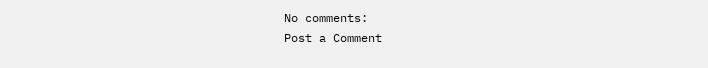No comments:
Post a Comment